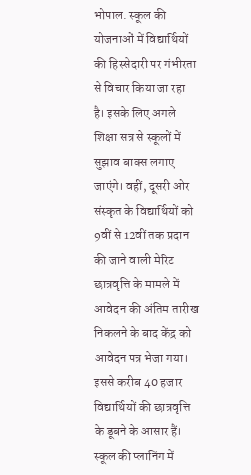भोपाल. स्कूल की योजनाओं में विद्यार्थियों की हिस्सेदारी पर गंभीरता से विचार किया जा रहा है। इसके लिए अगले शिक्षा सत्र से स्कूलों में सुझाव बाक्स लगाए जाएंगे। वहीं, दूसरी ओर संस्कृत के विद्यार्थियों को 9वीं से 12वीं तक प्रदान की जाने वाली मेरिट छात्रवृत्ति के मामले में आवेदन की अंतिम तारीख निकलने के बाद केंद्र को आवेदन पत्र भेजा गया। इससे करीब 40 हजार विद्यार्थियों की छात्रवृत्ति के डूबने के आसार हैं।
स्कूल की प्लानिंग में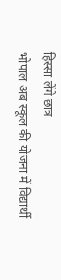हिस्सा लेंगे छात्र
भोपाल अब स्कूल की योजना में विद्यार्थी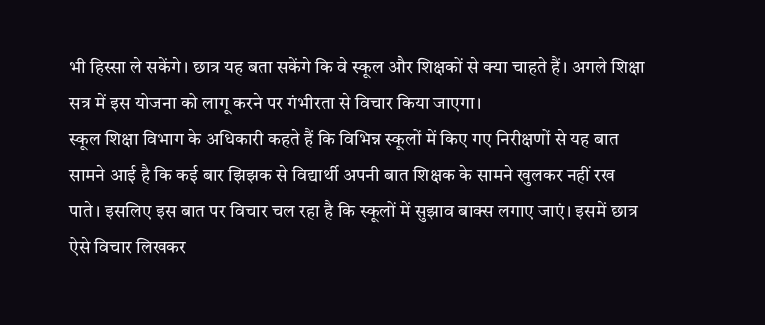भी हिस्सा ले सकेंगे। छात्र यह बता सकेंगे कि वे स्कूल और शिक्षकों से क्या चाहते हैं। अगले शिक्षा सत्र में इस योजना को लागू करने पर गंभीरता से विचार किया जाएगा।
स्कूल शिक्षा विभाग के अधिकारी कहते हैं कि विभिन्न स्कूलों में किए गए निरीक्षणों से यह बात सामने आई है कि कई बार झिझक से विद्यार्थी अपनी बात शिक्षक के सामने खुलकर नहीं रख पाते। इसलिए इस बात पर विचार चल रहा है कि स्कूलों में सुझाव बाक्स लगाए जाएं। इसमें छात्र ऐसे विचार लिखकर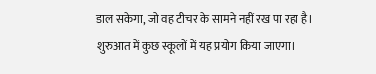डाल सकेगा, जो वह टीचर के सामने नहीं रख पा रहा है। शुरुआत में कुछ स्कूलों में यह प्रयोग किया जाएगा।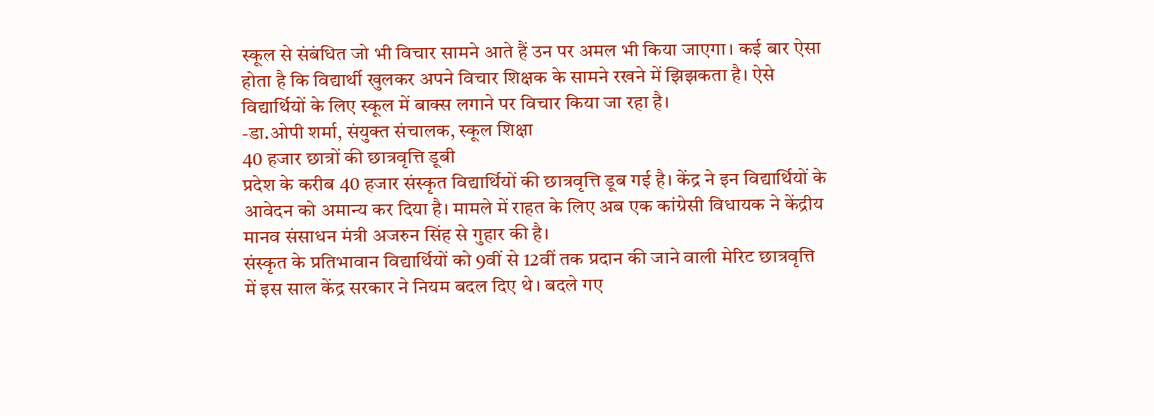स्कूल से संबंधित जो भी विचार सामने आते हैं उन पर अमल भी किया जाएगा। कई बार ऐसा होता है कि विद्यार्थी खुलकर अपने विचार शिक्षक के सामने रखने में झिझकता है। ऐसे विद्यार्थियों के लिए स्कूल में बाक्स लगाने पर विचार किया जा रहा है।
-डा.ओपी शर्मा, संयुक्त संचालक, स्कूल शिक्षा
40 हजार छात्रों की छात्रवृत्ति डूबी
प्रदेश के करीब 40 हजार संस्कृत विद्यार्थियों की छात्रवृत्ति डूब गई है। केंद्र ने इन विद्यार्थियों के आवेदन को अमान्य कर दिया है। मामले में राहत के लिए अब एक कांग्रेसी विधायक ने केंद्रीय मानव संसाधन मंत्री अजरुन सिंह से गुहार की है।
संस्कृत के प्रतिभावान विद्यार्थियों को 9वीं से 12वीं तक प्रदान की जाने वाली मेरिट छात्रवृत्ति में इस साल केंद्र सरकार ने नियम बदल दिए थे। बदले गए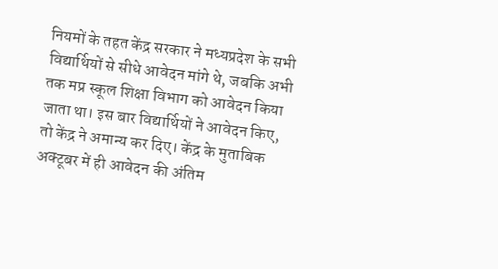नियमों के तहत केंद्र सरकार ने मध्यप्रदेश के सभी विद्यार्थियों से सीधे आवेदन मांगे थे, जबकि अभी तक मप्र स्कूल शिक्षा विभाग को आवेदन किया जाता था। इस बार विद्यार्थियों ने आवेदन किए, तो केंद्र ने अमान्य कर दिए। केंद्र के मुताबिक अक्टूबर में ही आवेदन की अंतिम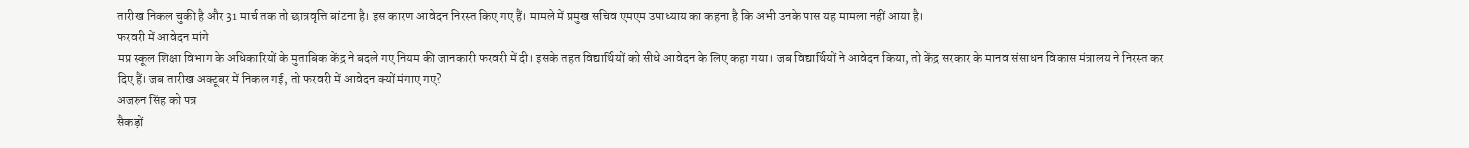तारीख निकल चुकी है और 31 मार्च तक तो छात्रवृत्ति बांटना है। इस कारण आवेदन निरस्त किए गए हैं। मामले में प्रमुख सचिव एमएम उपाध्याय का कहना है कि अभी उनके पास यह मामला नहीं आया है।
फरवरी में आवेदन मांगे
मप्र स्कूल शिक्षा विभाग के अधिकारियों के मुताबिक केंद्र ने बदले गए नियम की जानकारी फरवरी में दी। इसके तहत विद्यार्थियों को सीधे आवेदन के लिए कहा गया। जब विद्यार्थियों ने आवेदन किया, तो केंद्र सरकार के मानव संसाधन विकास मंत्रालय ने निरस्त कर दिए हैं। जब तारीख अक्टूबर में निकल गई, तो फरवरी में आवेदन क्यों मंगाए गए?
अजरुन सिंह को पत्र
सैकड़ों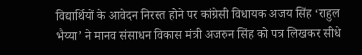विद्यार्थियों के आवेदन निरस्त होने पर कांग्रेसी विधायक अजय सिंह ‘राहुल भैय्या’ ने मानव संसाधन विकास मंत्री अजरुन सिंह को पत्र लिखकर सीधे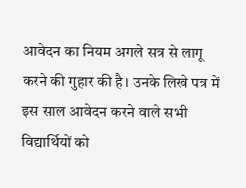आवेदन का नियम अगले सत्र से लागू करने की गुहार की है। उनके लिखे पत्र में इस साल आवेदन करने वाले सभी विद्यार्थियों को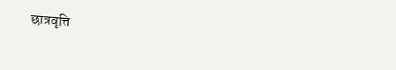छात्रवृत्ति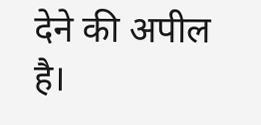देने की अपील है।